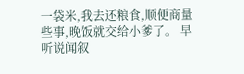一袋米,我去还粮食,顺便商量些事,晚饭就交给小爹了。 早听说闻叙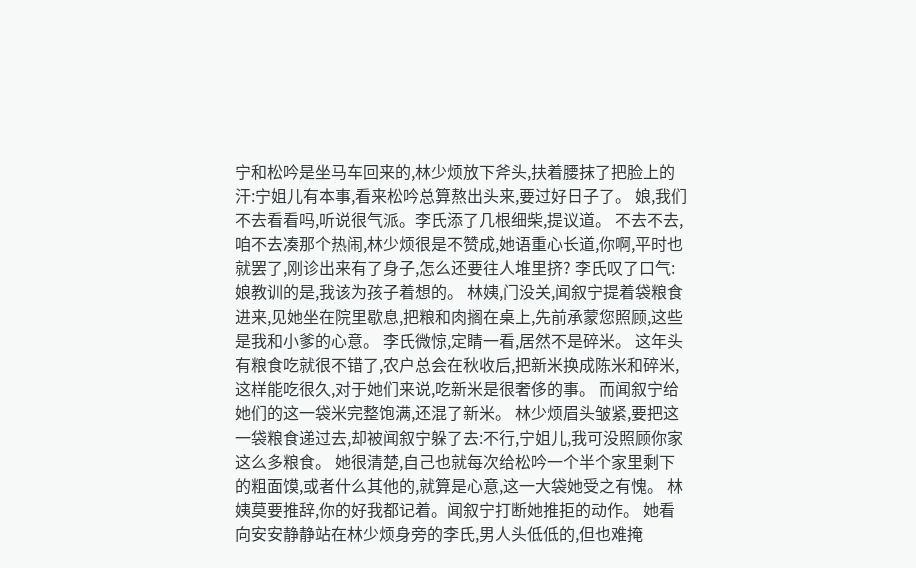宁和松吟是坐马车回来的,林少烦放下斧头,扶着腰抹了把脸上的汗:宁姐儿有本事,看来松吟总算熬出头来,要过好日子了。 娘,我们不去看看吗,听说很气派。李氏添了几根细柴,提议道。 不去不去,咱不去凑那个热闹,林少烦很是不赞成,她语重心长道,你啊,平时也就罢了,刚诊出来有了身子,怎么还要往人堆里挤? 李氏叹了口气:娘教训的是,我该为孩子着想的。 林姨,门没关,闻叙宁提着袋粮食进来,见她坐在院里歇息,把粮和肉搁在桌上,先前承蒙您照顾,这些是我和小爹的心意。 李氏微惊,定睛一看,居然不是碎米。 这年头有粮食吃就很不错了,农户总会在秋收后,把新米换成陈米和碎米,这样能吃很久,对于她们来说,吃新米是很奢侈的事。 而闻叙宁给她们的这一袋米完整饱满,还混了新米。 林少烦眉头皱紧,要把这一袋粮食递过去,却被闻叙宁躲了去:不行,宁姐儿,我可没照顾你家这么多粮食。 她很清楚,自己也就每次给松吟一个半个家里剩下的粗面馍,或者什么其他的,就算是心意,这一大袋她受之有愧。 林姨莫要推辞,你的好我都记着。闻叙宁打断她推拒的动作。 她看向安安静静站在林少烦身旁的李氏,男人头低低的,但也难掩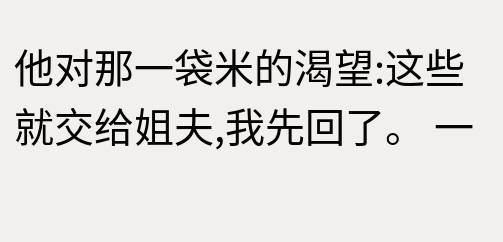他对那一袋米的渴望:这些就交给姐夫,我先回了。 一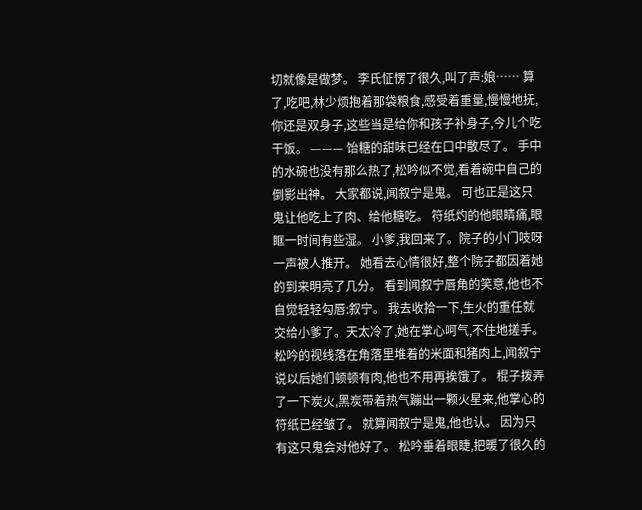切就像是做梦。 李氏怔愣了很久,叫了声:娘…… 算了,吃吧,林少烦抱着那袋粮食,感受着重量,慢慢地抚,你还是双身子,这些当是给你和孩子补身子,今儿个吃干饭。 ——— 饴糖的甜味已经在口中散尽了。 手中的水碗也没有那么热了,松吟似不觉,看着碗中自己的倒影出神。 大家都说,闻叙宁是鬼。 可也正是这只鬼让他吃上了肉、给他糖吃。 符纸灼的他眼睛痛,眼眶一时间有些湿。 小爹,我回来了。院子的小门吱呀一声被人推开。 她看去心情很好,整个院子都因着她的到来明亮了几分。 看到闻叙宁唇角的笑意,他也不自觉轻轻勾唇:叙宁。 我去收拾一下,生火的重任就交给小爹了。天太冷了,她在掌心呵气,不住地搓手。 松吟的视线落在角落里堆着的米面和猪肉上,闻叙宁说以后她们顿顿有肉,他也不用再挨饿了。 棍子拨弄了一下炭火,黑炭带着热气蹦出一颗火星来,他掌心的符纸已经皱了。 就算闻叙宁是鬼,他也认。 因为只有这只鬼会对他好了。 松吟垂着眼睫,把暖了很久的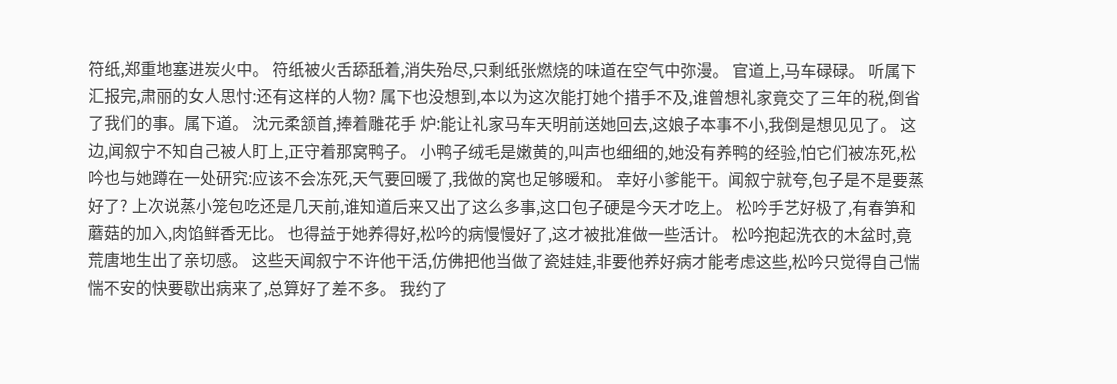符纸,郑重地塞进炭火中。 符纸被火舌舔舐着,消失殆尽,只剩纸张燃烧的味道在空气中弥漫。 官道上,马车碌碌。 听属下汇报完,肃丽的女人思忖:还有这样的人物? 属下也没想到,本以为这次能打她个措手不及,谁曾想礼家竟交了三年的税,倒省了我们的事。属下道。 沈元柔颔首,捧着雕花手 炉:能让礼家马车天明前送她回去,这娘子本事不小,我倒是想见见了。 这边,闻叙宁不知自己被人盯上,正守着那窝鸭子。 小鸭子绒毛是嫩黄的,叫声也细细的,她没有养鸭的经验,怕它们被冻死,松吟也与她蹲在一处研究:应该不会冻死,天气要回暖了,我做的窝也足够暖和。 幸好小爹能干。闻叙宁就夸,包子是不是要蒸好了? 上次说蒸小笼包吃还是几天前,谁知道后来又出了这么多事,这口包子硬是今天才吃上。 松吟手艺好极了,有春笋和蘑菇的加入,肉馅鲜香无比。 也得益于她养得好,松吟的病慢慢好了,这才被批准做一些活计。 松吟抱起洗衣的木盆时,竟荒唐地生出了亲切感。 这些天闻叙宁不许他干活,仿佛把他当做了瓷娃娃,非要他养好病才能考虑这些,松吟只觉得自己惴惴不安的快要歇出病来了,总算好了差不多。 我约了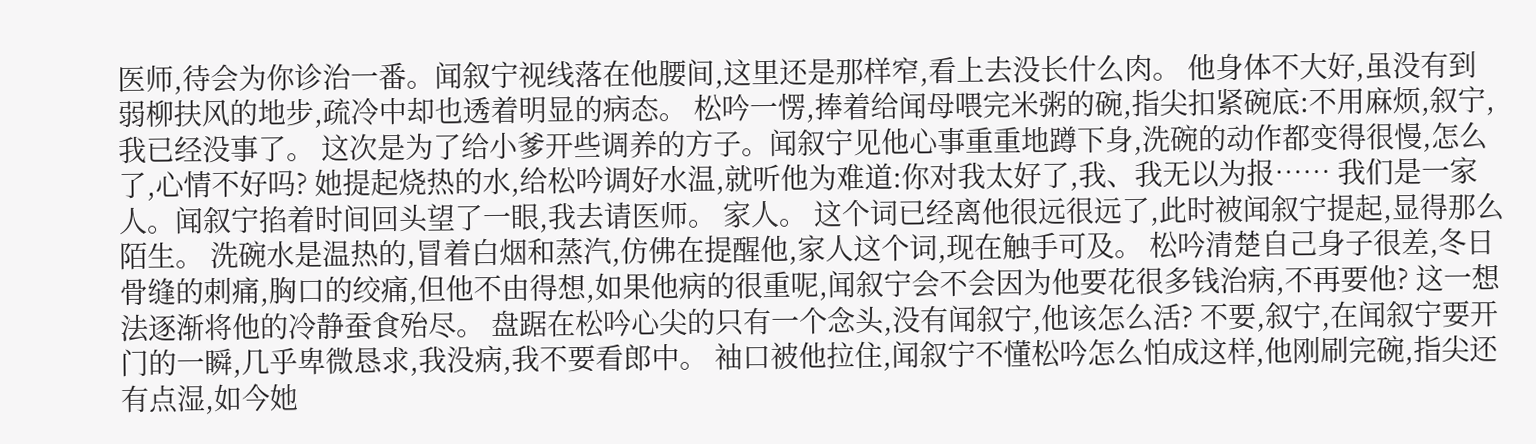医师,待会为你诊治一番。闻叙宁视线落在他腰间,这里还是那样窄,看上去没长什么肉。 他身体不大好,虽没有到弱柳扶风的地步,疏冷中却也透着明显的病态。 松吟一愣,捧着给闻母喂完米粥的碗,指尖扣紧碗底:不用麻烦,叙宁,我已经没事了。 这次是为了给小爹开些调养的方子。闻叙宁见他心事重重地蹲下身,洗碗的动作都变得很慢,怎么了,心情不好吗? 她提起烧热的水,给松吟调好水温,就听他为难道:你对我太好了,我、我无以为报…… 我们是一家人。闻叙宁掐着时间回头望了一眼,我去请医师。 家人。 这个词已经离他很远很远了,此时被闻叙宁提起,显得那么陌生。 洗碗水是温热的,冒着白烟和蒸汽,仿佛在提醒他,家人这个词,现在触手可及。 松吟清楚自己身子很差,冬日骨缝的刺痛,胸口的绞痛,但他不由得想,如果他病的很重呢,闻叙宁会不会因为他要花很多钱治病,不再要他? 这一想法逐渐将他的冷静蚕食殆尽。 盘踞在松吟心尖的只有一个念头,没有闻叙宁,他该怎么活? 不要,叙宁,在闻叙宁要开门的一瞬,几乎卑微恳求,我没病,我不要看郎中。 袖口被他拉住,闻叙宁不懂松吟怎么怕成这样,他刚刷完碗,指尖还有点湿,如今她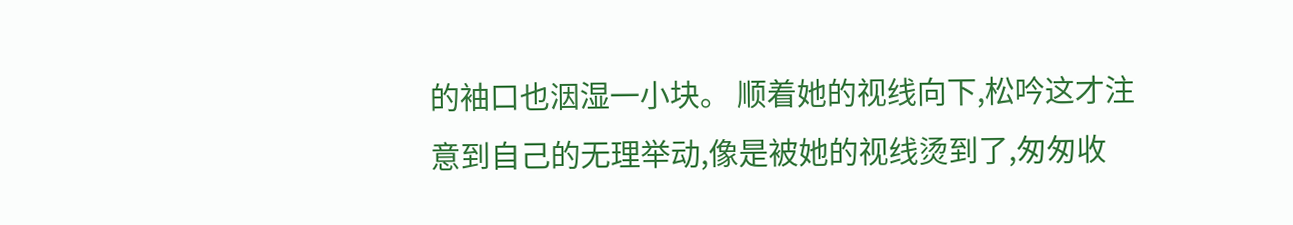的袖口也洇湿一小块。 顺着她的视线向下,松吟这才注意到自己的无理举动,像是被她的视线烫到了,匆匆收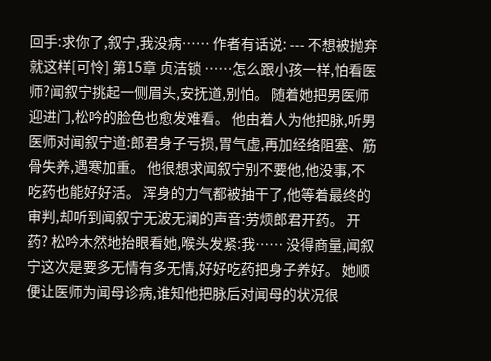回手:求你了,叙宁,我没病…… 作者有话说: --- 不想被抛弃就这样[可怜] 第15章 贞洁锁 ……怎么跟小孩一样,怕看医师?闻叙宁挑起一侧眉头,安抚道,别怕。 随着她把男医师迎进门,松吟的脸色也愈发难看。 他由着人为他把脉,听男医师对闻叙宁道:郎君身子亏损,胃气虚,再加经络阻塞、筋骨失养,遇寒加重。 他很想求闻叙宁别不要他,他没事,不吃药也能好好活。 浑身的力气都被抽干了,他等着最终的审判,却听到闻叙宁无波无澜的声音:劳烦郎君开药。 开药? 松吟木然地抬眼看她,喉头发紧:我…… 没得商量,闻叙宁这次是要多无情有多无情,好好吃药把身子养好。 她顺便让医师为闻母诊病,谁知他把脉后对闻母的状况很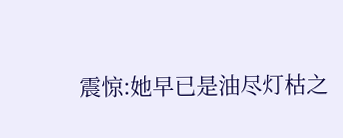震惊:她早已是油尽灯枯之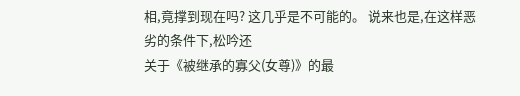相,竟撑到现在吗? 这几乎是不可能的。 说来也是,在这样恶劣的条件下,松吟还
关于《被继承的寡父(女尊)》的最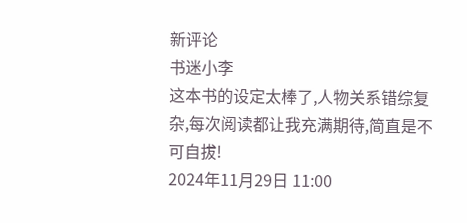新评论
书迷小李
这本书的设定太棒了,人物关系错综复杂,每次阅读都让我充满期待,简直是不可自拔!
2024年11月29日 11:00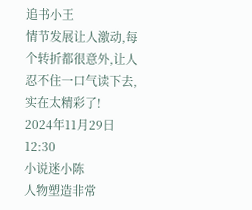追书小王
情节发展让人激动,每个转折都很意外,让人忍不住一口气读下去,实在太精彩了!
2024年11月29日 12:30
小说迷小陈
人物塑造非常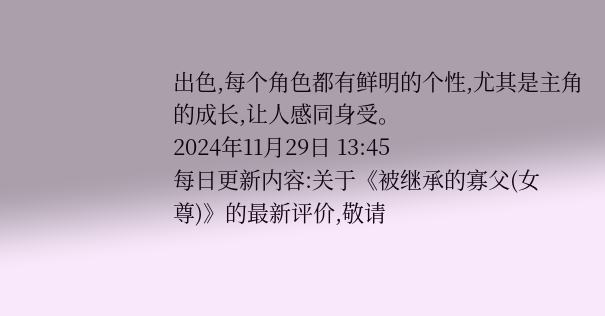出色,每个角色都有鲜明的个性,尤其是主角的成长,让人感同身受。
2024年11月29日 13:45
每日更新内容:关于《被继承的寡父(女尊)》的最新评价,敬请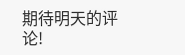期待明天的评论!